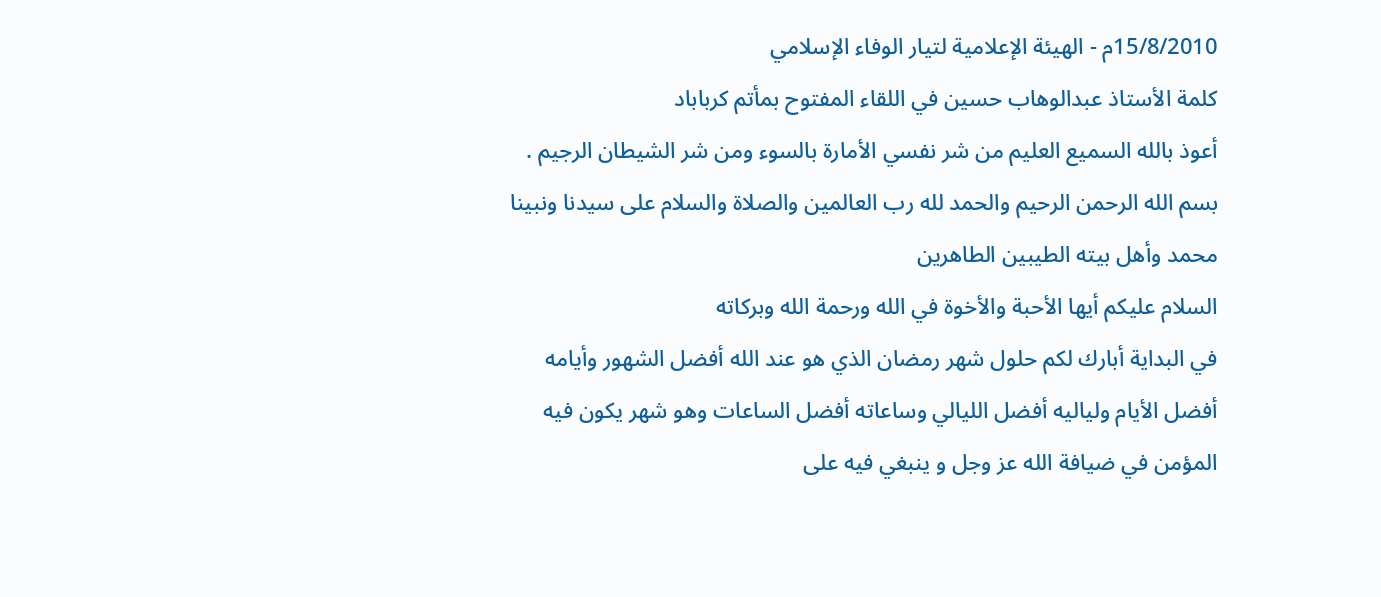15/8/2010م - الهيئة الإعلامية لتيار الوفاء الإسلامي
كلمة الأستاذ عبدالوهاب حسين في اللقاء المفتوح بمأتم كرباباد
أعوذ بالله السميع العليم من شر نفسي الأمارة بالسوء ومن شر الشيطان الرجيم .
بسم الله الرحمن الرحيم والحمد لله رب العالمين والصلاة والسلام على سيدنا ونبينا محمد وأهل بيته الطيبين الطاهرين
السلام عليكم أيها الأحبة والأخوة في الله ورحمة الله وبركاته
في البداية أبارك لكم حلول شهر رمضان الذي هو عند الله أفضل الشهور وأيامه أفضل الأيام ولياليه أفضل الليالي وساعاته أفضل الساعات وهو شهر يكون فيه المؤمن في ضيافة الله عز وجل و ينبغي فيه على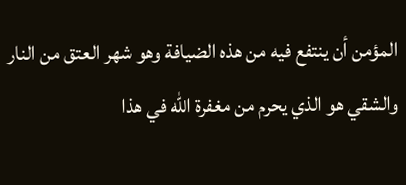المؤمن أن ينتفع فيه من هذه الضيافة وهو شهر العتق من النار والشقي هو الذي يحرم من مغفرة الله في هذا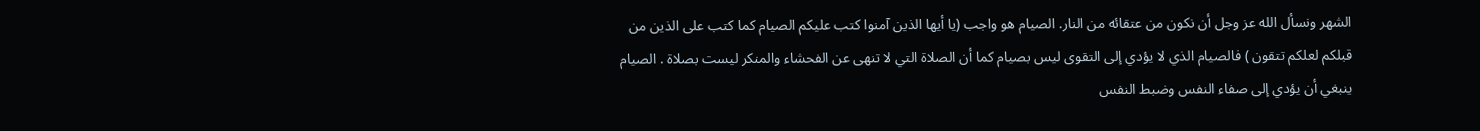الشهر ونسأل الله عز وجل أن نكون من عتقائه من النار. الصيام هو واجب (يا أيها الذين آمنوا كتب عليكم الصيام كما كتب على الذين من قبلكم لعلكم تتقون ) فالصيام الذي لا يؤدي إلى التقوى ليس بصيام كما أن الصلاة التي لا تنهى عن الفحشاء والمنكر ليست بصلاة . الصيام ينبغي أن يؤدي إلى صفاء النفس وضبط النفس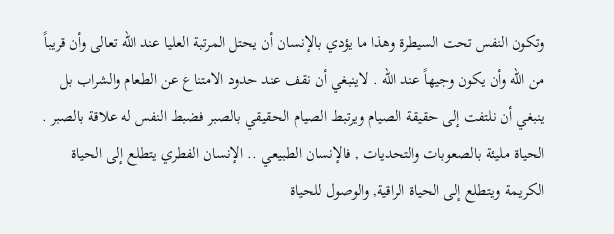وتكون النفس تحت السيطرة وهذا ما يؤدي بالإنسان أن يحتل المرتبة العليا عند الله تعالى وأن قريباً من الله وأن يكون وجيهاً عند الله . لاينبغي أن نقف عند حدود الامتناع عن الطعام والشراب بل ينبغي أن نلتفت إلى حقيقة الصيام ويرتبط الصيام الحقيقي بالصبر فضبط النفس له علاقة بالصبر .
الحياة مليئة بالصعوبات والتحديات , فالإنسان الطبيعي .. الإنسان الفطري يتطلع إلى الحياة الكريمة ويتطلع إلى الحياة الراقية, والوصول للحياة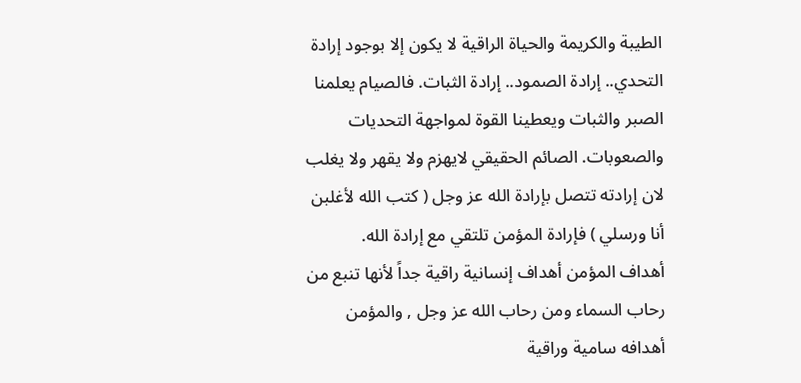الطيبة والكريمة والحياة الراقية لا يكون إلا بوجود إرادة التحدي.. إرادة الصمود.. إرادة الثبات. فالصيام يعلمنا الصبر والثبات ويعطينا القوة لمواجهة التحديات والصعوبات. الصائم الحقيقي لايهزم ولا يقهر ولا يغلب لان إرادته تتصل بإرادة الله عز وجل ( كتب الله لأغلبن أنا ورسلي ) فإرادة المؤمن تلتقي مع إرادة الله.
أهداف المؤمن أهداف إنسانية راقية جداً لأنها تنبع من رحاب السماء ومن رحاب الله عز وجل , والمؤمن أهدافه سامية وراقية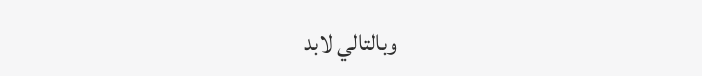وبالتالي لابد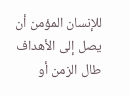للإنسان المؤمن أن يصل إلى الأهداف طال الزمن أو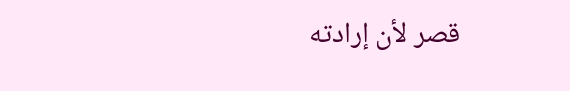قصر لأن إرادته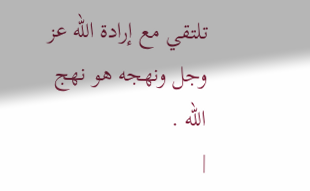تلتقي مع إرادة الله عز وجل ونهجه هو نهج الله .
|